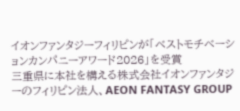イオンファンタジーフィリピンが「ベストモチベーションカンパニーアワード2026」を受賞
三重県に本社を構える株式会社イオンファンタジーのフィリピン法人、AEON FANTASY GROUP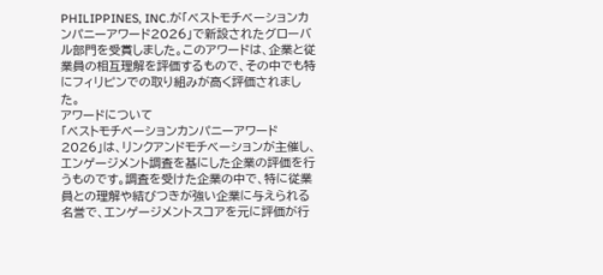PHILIPPINES, INC.が「ベストモチベーションカンパニーアワード2026」で新設されたグローバル部門を受賞しました。このアワードは、企業と従業員の相互理解を評価するもので、その中でも特にフィリピンでの取り組みが高く評価されました。
アワードについて
「ベストモチベーションカンパニーアワード2026」は、リンクアンドモチベーションが主催し、エンゲージメント調査を基にした企業の評価を行うものです。調査を受けた企業の中で、特に従業員との理解や結びつきが強い企業に与えられる名誉で、エンゲージメントスコアを元に評価が行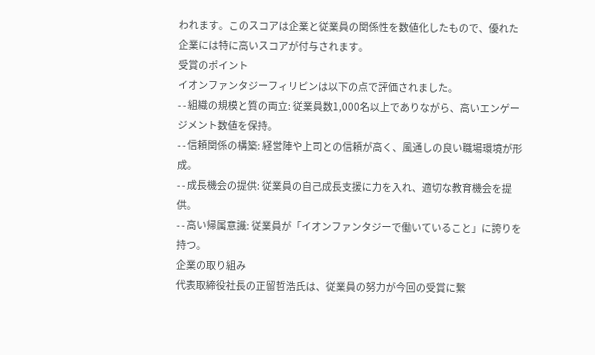われます。このスコアは企業と従業員の関係性を数値化したもので、優れた企業には特に高いスコアが付与されます。
受賞のポイント
イオンファンタジーフィリピンは以下の点で評価されました。
- - 組織の規模と質の両立: 従業員数1,000名以上でありながら、高いエンゲージメント数値を保持。
- - 信頼関係の構築: 経営陣や上司との信頼が高く、風通しの良い職場環境が形成。
- - 成長機会の提供: 従業員の自己成長支援に力を入れ、適切な教育機会を提供。
- - 高い帰属意識: 従業員が「イオンファンタジーで働いていること」に誇りを持つ。
企業の取り組み
代表取締役社長の正留哲浩氏は、従業員の努力が今回の受賞に繋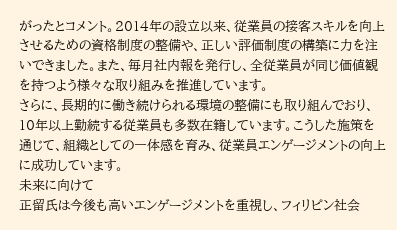がったとコメント。2014年の設立以来、従業員の接客スキルを向上させるための資格制度の整備や、正しい評価制度の構築に力を注いできました。また、毎月社内報を発行し、全従業員が同じ価値観を持つよう様々な取り組みを推進しています。
さらに、長期的に働き続けられる環境の整備にも取り組んでおり、10年以上勤続する従業員も多数在籍しています。こうした施策を通じて、組織としての一体感を育み、従業員エンゲージメントの向上に成功しています。
未来に向けて
正留氏は今後も高いエンゲージメントを重視し、フィリピン社会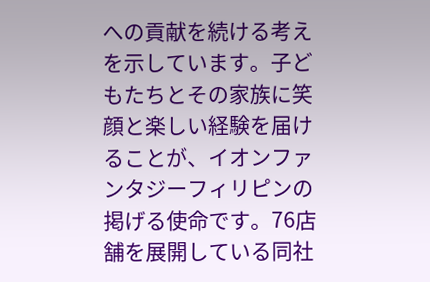への貢献を続ける考えを示しています。子どもたちとその家族に笑顔と楽しい経験を届けることが、イオンファンタジーフィリピンの掲げる使命です。76店舗を展開している同社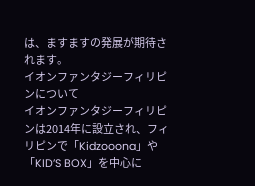は、ますますの発展が期待されます。
イオンファンタジーフィリピンについて
イオンファンタジーフィリピンは2014年に設立され、フィリピンで「Kidzooona」や「KID’S BOX」を中心に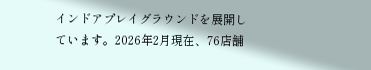インドアプレイグラウンドを展開しています。2026年2月現在、76店舗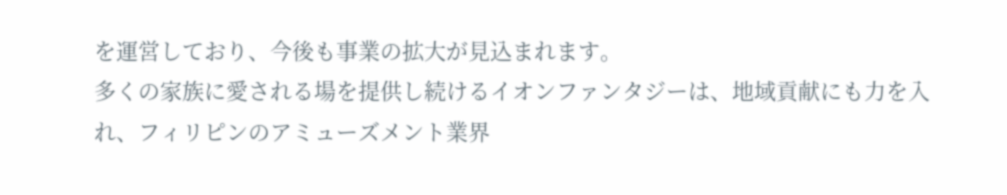を運営しており、今後も事業の拡大が見込まれます。
多くの家族に愛される場を提供し続けるイオンファンタジーは、地域貢献にも力を入れ、フィリピンのアミューズメント業界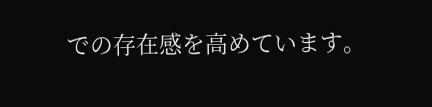での存在感を高めています。